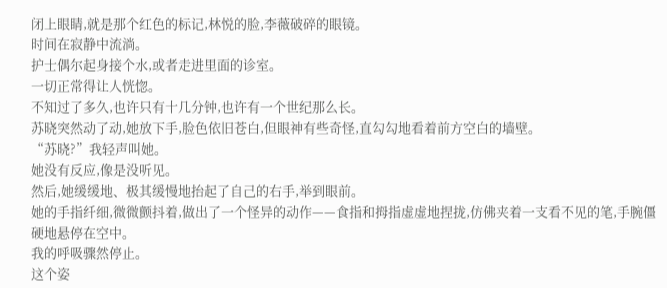闭上眼睛,就是那个红色的标记,林悦的脸,李薇破碎的眼镜。
时间在寂静中流淌。
护士偶尔起身接个水,或者走进里面的诊室。
一切正常得让人恍惚。
不知过了多久,也许只有十几分钟,也许有一个世纪那么长。
苏晓突然动了动,她放下手,脸色依旧苍白,但眼神有些奇怪,直勾勾地看着前方空白的墙壁。
“苏晓?”我轻声叫她。
她没有反应,像是没听见。
然后,她缓缓地、极其缓慢地抬起了自己的右手,举到眼前。
她的手指纤细,微微颤抖着,做出了一个怪异的动作——食指和拇指虚虚地捏拢,仿佛夹着一支看不见的笔,手腕僵硬地悬停在空中。
我的呼吸骤然停止。
这个姿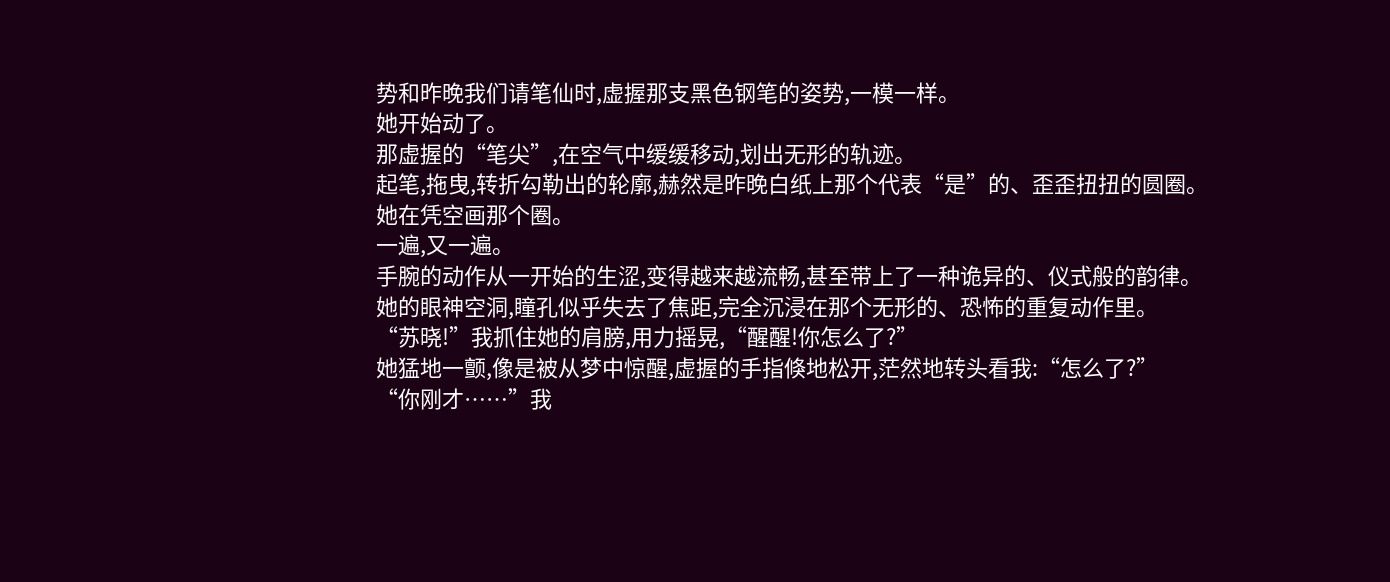势和昨晚我们请笔仙时,虚握那支黑色钢笔的姿势,一模一样。
她开始动了。
那虚握的“笔尖”,在空气中缓缓移动,划出无形的轨迹。
起笔,拖曳,转折勾勒出的轮廓,赫然是昨晚白纸上那个代表“是”的、歪歪扭扭的圆圈。
她在凭空画那个圈。
一遍,又一遍。
手腕的动作从一开始的生涩,变得越来越流畅,甚至带上了一种诡异的、仪式般的韵律。
她的眼神空洞,瞳孔似乎失去了焦距,完全沉浸在那个无形的、恐怖的重复动作里。
“苏晓!”我抓住她的肩膀,用力摇晃,“醒醒!你怎么了?”
她猛地一颤,像是被从梦中惊醒,虚握的手指倏地松开,茫然地转头看我:“怎么了?”
“你刚才……”我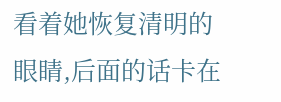看着她恢复清明的眼睛,后面的话卡在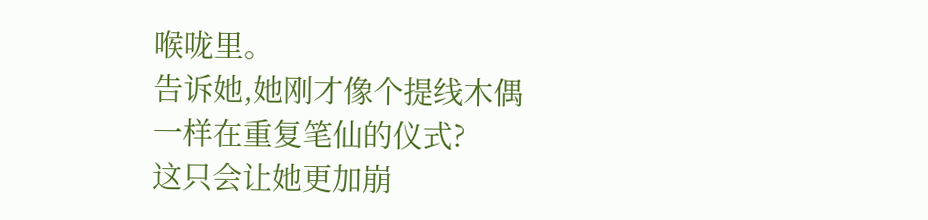喉咙里。
告诉她,她刚才像个提线木偶一样在重复笔仙的仪式?
这只会让她更加崩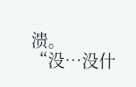溃。
“没…没什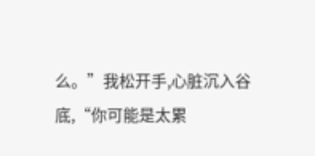么。”我松开手,心脏沉入谷底,“你可能是太累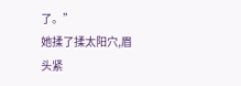了。”
她揉了揉太阳穴,眉头紧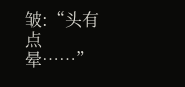皱:“头有点晕……”